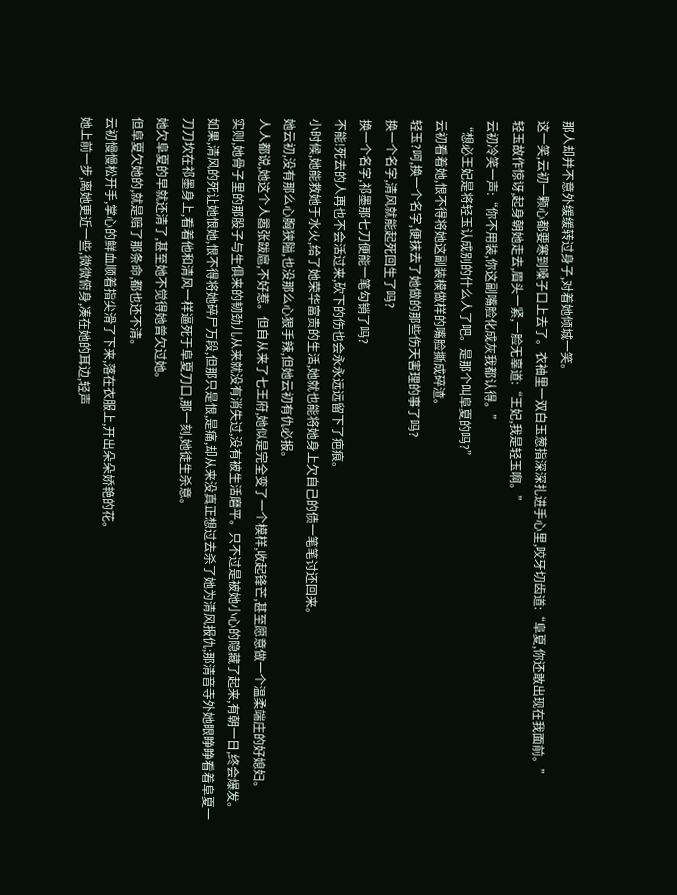那人却并不意外缓缓转过身子,对着她倾城一笑。
这一笑,云初一颗心都要寒到嗓子口上去了。衣袖里一双白玉葱指深深扎进手心里,咬牙切齿道:“阜夏,你还敢出现在我面前。”
轻玉故作惊讶,起身朝她走去,眉头一紧,一脸无辜道:“王妃,我是轻玉啊。”
云初冷笑一声:“你不用装,你这副嘴脸化成灰我都认得。”
“想必王妃是将轻玉认成别的什么人了吧。是那个叫阜夏的吗?”
云初看着她,恨不得将她这副装模做样的嘴脸撕成碎渣。
轻玉?呵,换一个名字,便抹去了她做的那些伤天害理的事了吗?
换一个名字,清风就能起死回生了吗?
换一个名字,祁墨那七刀便能一笔勾销了吗?
不能!死去的人再也不会活过来,砍下的伤也会永永远远留下了疤痕。
小时候,她能救她于水火,给了她荣华富贵的生活,她就也能将她身上欠自己的债一笔笔讨还回来。
她云初,没有那么心胸狭隘,也没那么心狠手辣,但她云初有仇必报。
人人都说,她这个人嚣张跋扈,不好惹。但自从来了七王府,她似是完全变了一个模样,收起锋芒,甚至愿意做一个温柔端庄的好媳妇。
实则,她骨子里的那股子与生俱来的韧劲儿从来就没有消失过,没有被生活磨平。只不过是被她小心的隐藏了起来,有朝一日,终会爆发。
如果,清风的死让她恨她,恨不得将她碎尸万段,但那只是恨,是痛,却从来没真正想过去杀了她为清风报仇;那清音寺外她眼睁睁看着阜夏一刀刀坎在祁墨身上,看着他和清风一样逼死于阜夏刀口,那一刻,她徒生杀意。
她欠阜夏的早就还清了,甚至她不觉得她曾欠过她。
但阜夏欠她的,就是赔了那条命,都也还不清。
云初慢慢松开手,掌心的鲜血顺着指尖滑了下来,落在衣服上,开出朵朵娇艳的花。
她上前一步,离她更近一些,微微俯身,凑在她的耳边,轻声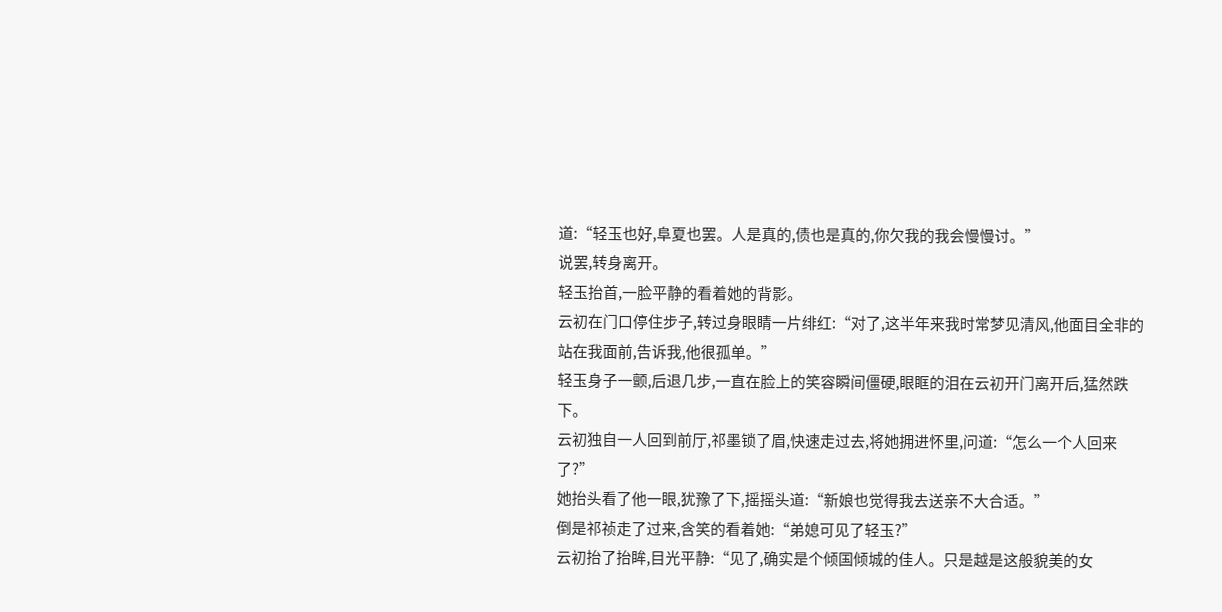道:“轻玉也好,阜夏也罢。人是真的,债也是真的,你欠我的我会慢慢讨。”
说罢,转身离开。
轻玉抬首,一脸平静的看着她的背影。
云初在门口停住步子,转过身眼睛一片绯红:“对了,这半年来我时常梦见清风,他面目全非的站在我面前,告诉我,他很孤单。”
轻玉身子一颤,后退几步,一直在脸上的笑容瞬间僵硬,眼眶的泪在云初开门离开后,猛然跌下。
云初独自一人回到前厅,祁墨锁了眉,快速走过去,将她拥进怀里,问道:“怎么一个人回来了?”
她抬头看了他一眼,犹豫了下,摇摇头道:“新娘也觉得我去送亲不大合适。”
倒是祁祯走了过来,含笑的看着她:“弟媳可见了轻玉?”
云初抬了抬眸,目光平静:“见了,确实是个倾国倾城的佳人。只是越是这般貌美的女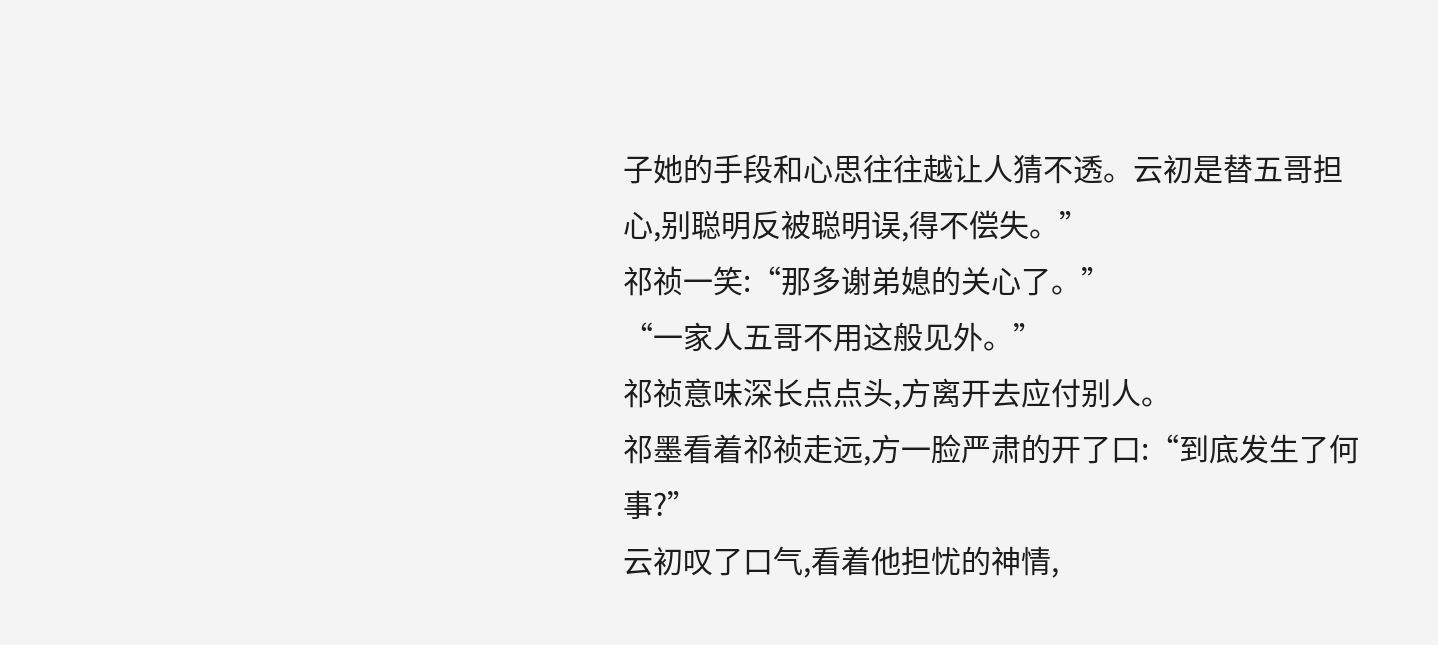子她的手段和心思往往越让人猜不透。云初是替五哥担心,别聪明反被聪明误,得不偿失。”
祁祯一笑:“那多谢弟媳的关心了。”
“一家人五哥不用这般见外。”
祁祯意味深长点点头,方离开去应付别人。
祁墨看着祁祯走远,方一脸严肃的开了口:“到底发生了何事?”
云初叹了口气,看着他担忧的神情,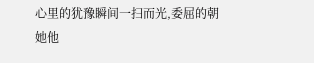心里的犹豫瞬间一扫而光,委屈的朝她他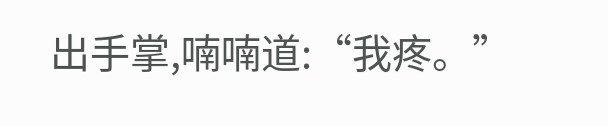出手掌,喃喃道:“我疼。”